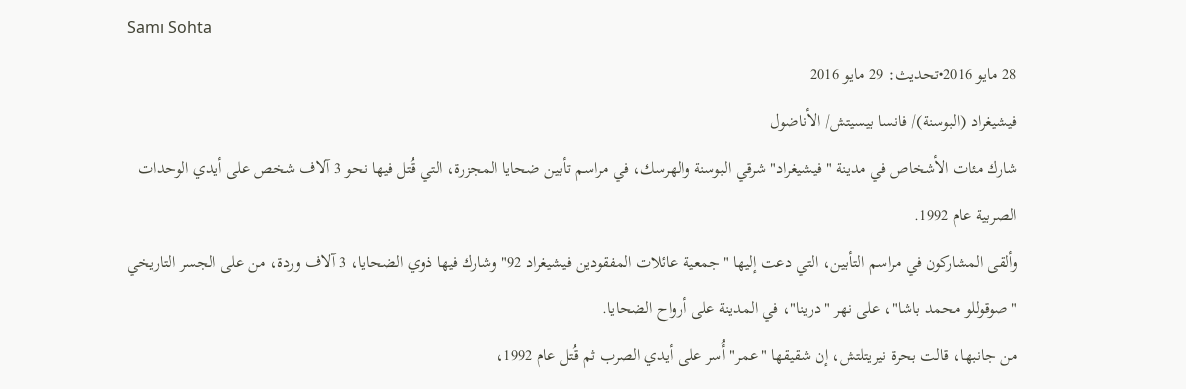Samı Sohta
28 مايو 2016•تحديث: 29 مايو 2016
فيشيغراد (البوسنة)/ فانسا بيسيتش/ الأناضول
شارك مئات الأشخاص في مدينة "فيشيغراد" شرقي البوسنة والهرسك، في مراسم تأبين ضحايا المجزرة، التي قُتل فيها نحو 3 آلاف شخص على أيدي الوحدات الصربية عام 1992.
وألقى المشاركون في مراسم التأبين، التي دعت إليها "جمعية عائلات المفقودين فيشيغراد 92" وشارك فيها ذوي الضحايا، 3 آلاف وردة، من على الجسر التاريخي "صوقوللو محمد باشا"، على نهر "درينا"، في المدينة على أرواح الضحايا.
من جانبها، قالت بحرة نيريتلتش، إن شقيقها "عمر" أُسر على أيدي الصرب ثم قُتل عام 1992،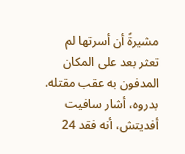مشيرةً أن أسرتها لم تعثر بعد على المكان المدفون به عقب مقتله.
بدروه، أشار سافيت أفديتش، أنه فقد 24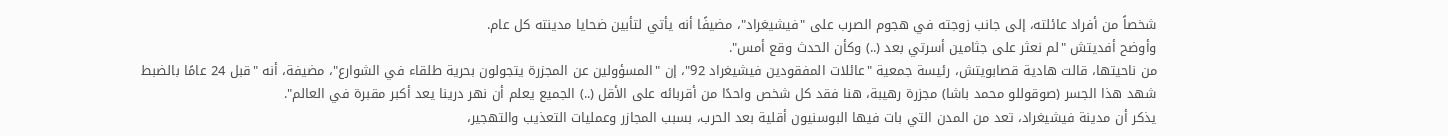شخصاً من أفراد عائلته، إلى جانب زوجته في هجوم الصرب على "فيشيغراد"، مضيفًا أنه يأتي لتأبين ضحايا مدينته كل عام.
وأوضح أفديتش "لم نعثر على جثامين أسرتي بعد (..) وكأن الحدث وقع أمس".
من ناحيتها، قالت هادية قصابويتش، رئيسة جمعية "عائلات المفقودين فيشيغراد 92"، إن "المسؤولين عن المجزرة يتجولون بحرية طلقاء في الشوارع"، مضيفة، أنه "قبل 24 عامًا بالضبط شهد هذا الجسر (صوقوللو محمد باشا) مجزرة رهيبة، هنا فقد كل شخص واحدًا من أقربائه على الأقل (..) الجميع يعلم أن نهر درينا يعد أكبر مقبرة في العالم".
يذكر أن مدينة فيشيغراد، تعد من المدن التي بات فيها البوسنيون أقلية بعد الحرب، بسبب المجازر وعمليات التعذيب والتهجير،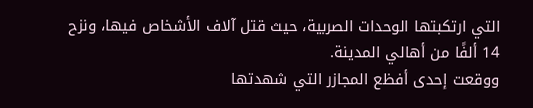التي ارتكبتها الوحدات الصربية، حيث قتل آلاف الأشخاص فيها، ونزح 14 ألفًا من أهالي المدينة.
ووقعت إحدى أفظع المجازر التي شهدتها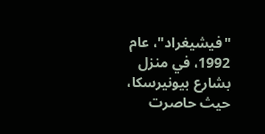"فيشيغراد"، عام 1992، في منزل بشارع بيونيرسكا، حيث حاصرت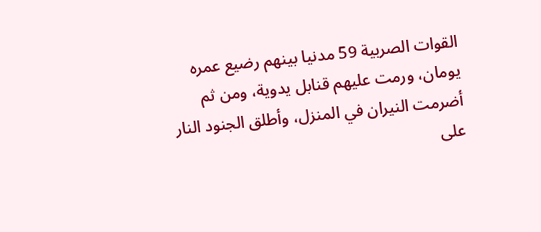القوات الصربية 59 مدنيا بينهم رضيع عمره يومان، ورمت عليهم قنابل يدوية، ومن ثم أضرمت النيران في المنزل، وأطلق الجنود النار على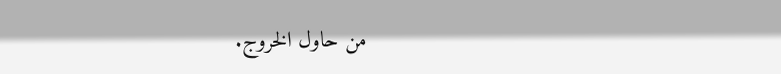من حاول الخروج.